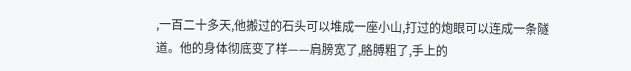,一百二十多天,他搬过的石头可以堆成一座小山,打过的炮眼可以连成一条隧道。他的身体彻底变了样——肩膀宽了,胳膊粗了,手上的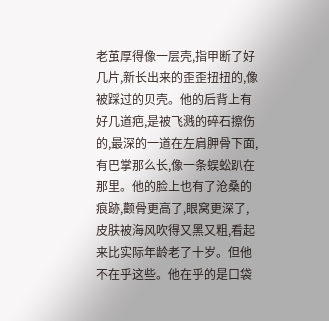老茧厚得像一层壳,指甲断了好几片,新长出来的歪歪扭扭的,像被踩过的贝壳。他的后背上有好几道疤,是被飞溅的碎石擦伤的,最深的一道在左肩胛骨下面,有巴掌那么长,像一条蜈蚣趴在那里。他的脸上也有了沧桑的痕跡,颧骨更高了,眼窝更深了,皮肤被海风吹得又黑又粗,看起来比实际年龄老了十岁。但他不在乎这些。他在乎的是口袋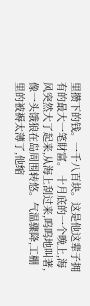里攒下的钱。一千八百块。这是他这辈子拥有的最大一笔財富。 十月底的一个晚上,海风突然大了起来,从海上刮过来,呜呜地叫著,像一头饿狼在岛周围转悠。气温骤降,工棚里的被褥太薄了,他缩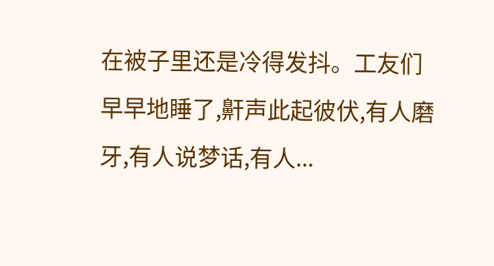在被子里还是冷得发抖。工友们早早地睡了,鼾声此起彼伏,有人磨牙,有人说梦话,有人...